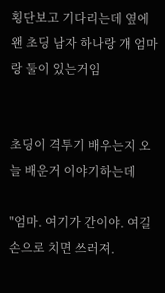횡단보고 기다리는데 옆에 왠 초딩 남자 하나랑 걔 엄마랑 둘이 있는거임


초딩이 격투기 배우는지 오늘 배운거 이야기하는데

"엄마. 여기가 간이야. 여길 손으로 치면 쓰러져.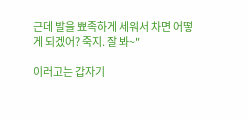근데 발을 뾰족하게 세워서 차면 어떻게 되겠어? 죽지. 잘 봐~"

이러고는 갑자기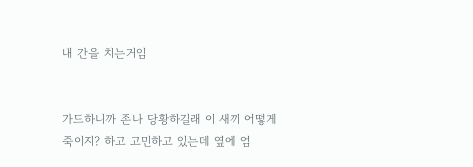내 간을 치는거임


가드하니까 존나 당황하길래 이 새끼 어떻게 죽이지? 하고 고민하고 있는데 옆에 엄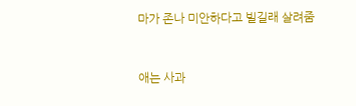마가 존나 미안하다고 빌길래 살려줌


애는 사과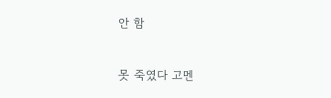안 함


못 죽였다 고멘